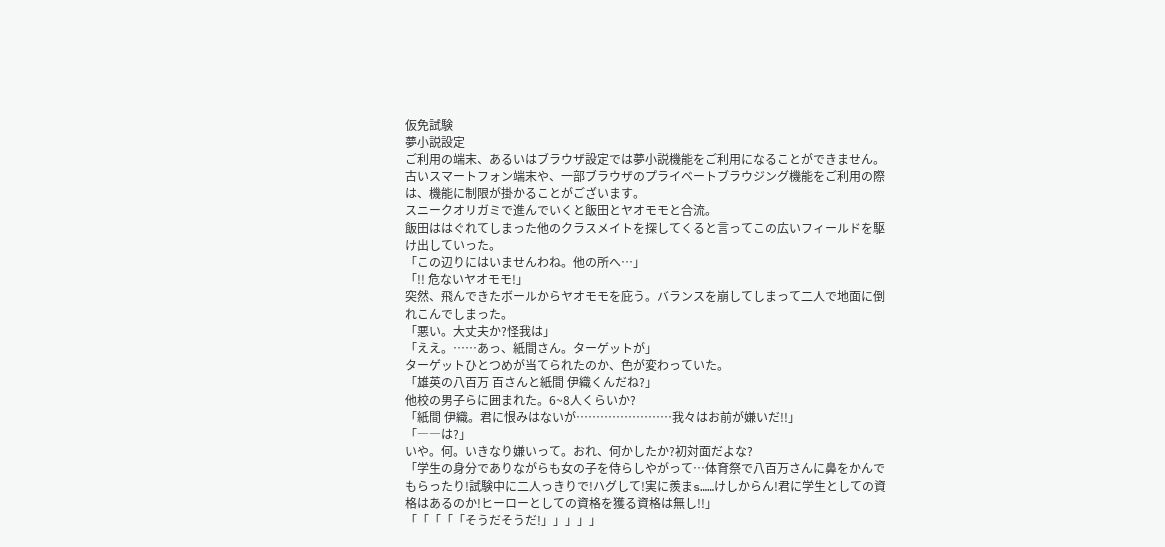仮免試験
夢小説設定
ご利用の端末、あるいはブラウザ設定では夢小説機能をご利用になることができません。
古いスマートフォン端末や、一部ブラウザのプライベートブラウジング機能をご利用の際は、機能に制限が掛かることがございます。
スニークオリガミで進んでいくと飯田とヤオモモと合流。
飯田ははぐれてしまった他のクラスメイトを探してくると言ってこの広いフィールドを駆け出していった。
「この辺りにはいませんわね。他の所へ…」
「!! 危ないヤオモモ!」
突然、飛んできたボールからヤオモモを庇う。バランスを崩してしまって二人で地面に倒れこんでしまった。
「悪い。大丈夫か?怪我は」
「ええ。……あっ、紙間さん。ターゲットが」
ターゲットひとつめが当てられたのか、色が変わっていた。
「雄英の八百万 百さんと紙間 伊織くんだね?」
他校の男子らに囲まれた。6~8人くらいか?
「紙間 伊織。君に恨みはないが……………………我々はお前が嫌いだ!!」
「――は?」
いや。何。いきなり嫌いって。おれ、何かしたか?初対面だよな?
「学生の身分でありながらも女の子を侍らしやがって…体育祭で八百万さんに鼻をかんでもらったり!試験中に二人っきりで!ハグして!実に羨まs……けしからん!君に学生としての資格はあるのか!ヒーローとしての資格を獲る資格は無し!!」
「「「「「そうだそうだ!」」」」」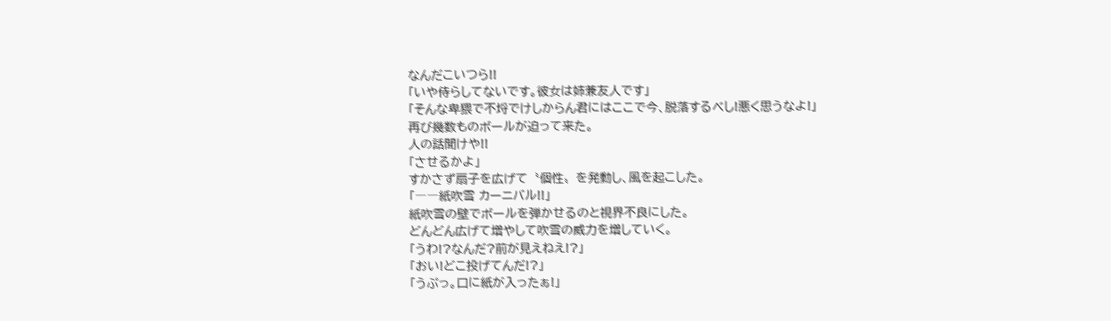なんだこいつら!!
「いや侍らしてないです。彼女は姉兼友人です」
「そんな卑猥で不埒でけしからん君にはここで今、脱落するべし!悪く思うなよ!」
再び幾数ものボールが迫って来た。
人の話聞けや!!
「させるかよ」
すかさず扇子を広げて〝個性〟を発動し、風を起こした。
「――紙吹雪 カーニバル!!」
紙吹雪の壁でボールを弾かせるのと視界不良にした。
どんどん広げて増やして吹雪の威力を増していく。
「うわ!?なんだ?前が見えねえ!?」
「おい!どこ投げてんだ!?」
「うぷっ。口に紙が入ったぁ!」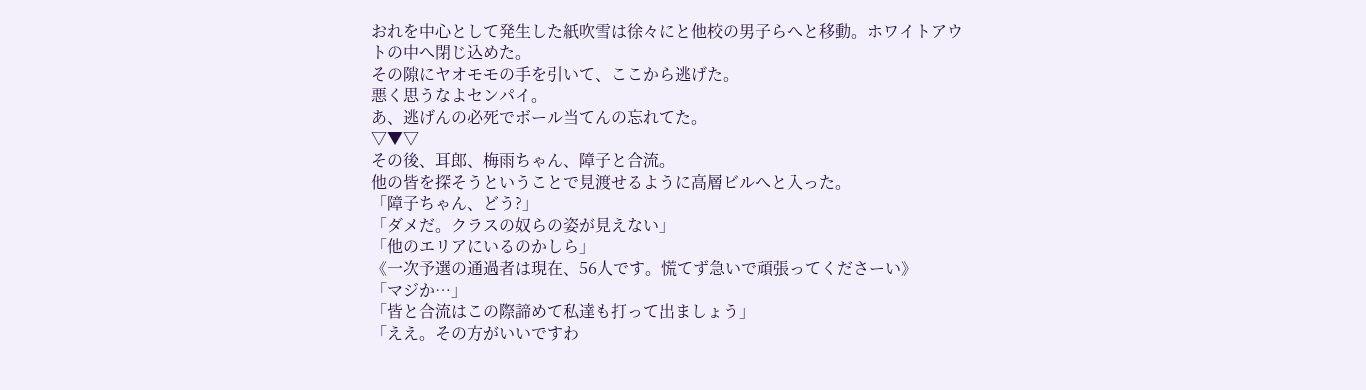おれを中心として発生した紙吹雪は徐々にと他校の男子らへと移動。ホワイトアウトの中へ閉じ込めた。
その隙にヤオモモの手を引いて、ここから逃げた。
悪く思うなよセンパイ。
あ、逃げんの必死でボール当てんの忘れてた。
▽▼▽
その後、耳郎、梅雨ちゃん、障子と合流。
他の皆を探そうということで見渡せるように高層ビルへと入った。
「障子ちゃん、どう?」
「ダメだ。クラスの奴らの姿が見えない」
「他のエリアにいるのかしら」
《一次予選の通過者は現在、56人です。慌てず急いで頑張ってくださーい》
「マジか…」
「皆と合流はこの際諦めて私達も打って出ましょう」
「ええ。その方がいいですわ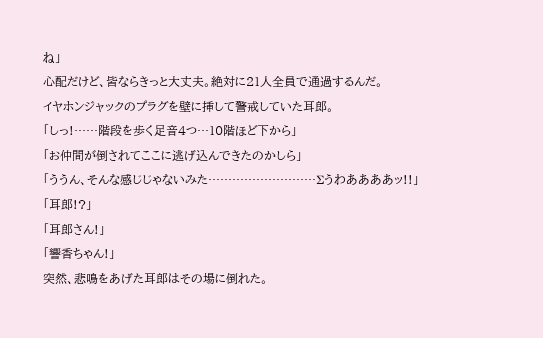ね」
心配だけど、皆ならきっと大丈夫。絶対に21人全員で通過するんだ。
イヤホンジャックのプラグを壁に挿して警戒していた耳郎。
「しっ!……階段を歩く足音4つ…10階ほど下から」
「お仲間が倒されてここに逃げ込んできたのかしら」
「ううん、そんな感じじゃないみた………………………Σうわああああッ!!」
「耳郎!?」
「耳郎さん!」
「響香ちゃん!」
突然、悲鳴をあげた耳郎はその場に倒れた。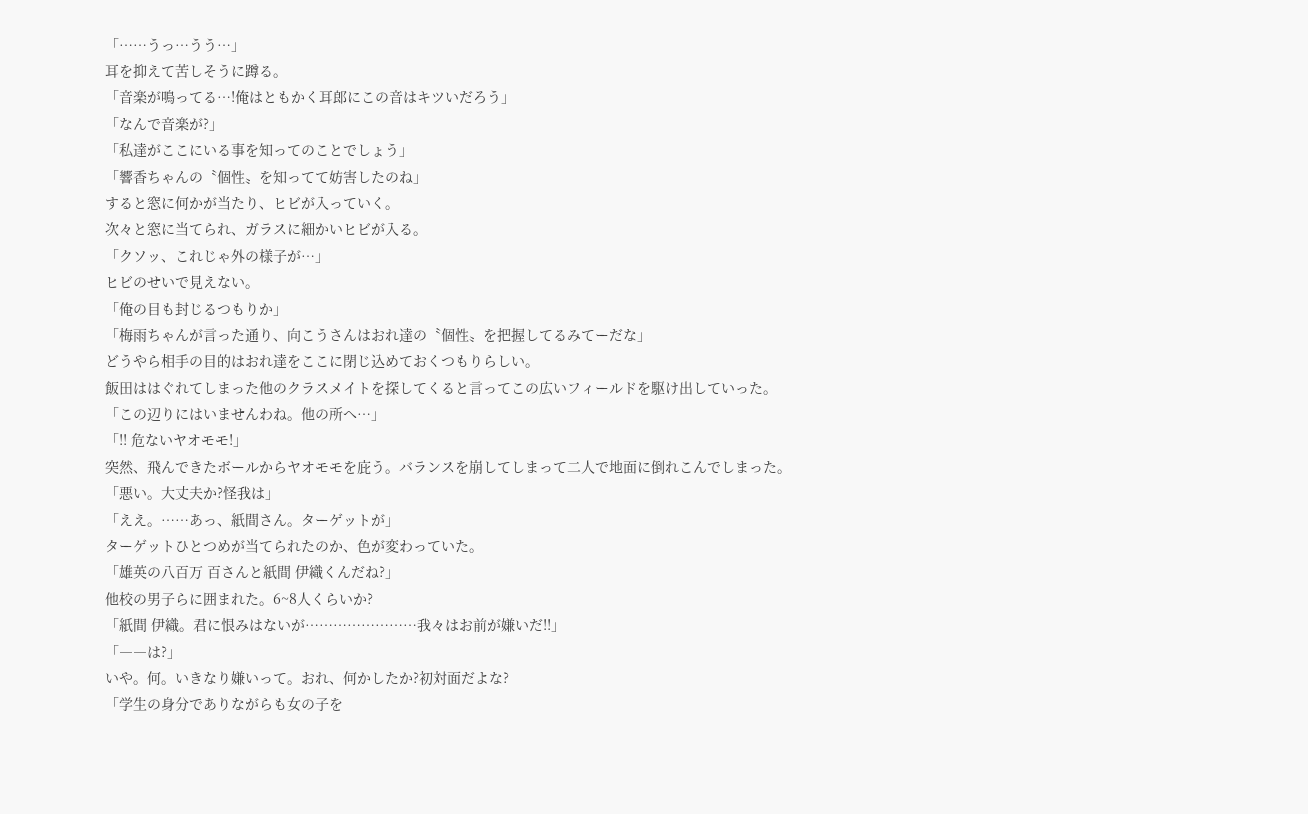「……うっ…うう…」
耳を抑えて苦しそうに蹲る。
「音楽が鳴ってる…!俺はともかく耳郎にこの音はキツいだろう」
「なんで音楽が?」
「私達がここにいる事を知ってのことでしょう」
「響香ちゃんの〝個性〟を知ってて妨害したのね」
すると窓に何かが当たり、ヒビが入っていく。
次々と窓に当てられ、ガラスに細かいヒビが入る。
「クソッ、これじゃ外の様子が…」
ヒビのせいで見えない。
「俺の目も封じるつもりか」
「梅雨ちゃんが言った通り、向こうさんはおれ達の〝個性〟を把握してるみてーだな」
どうやら相手の目的はおれ達をここに閉じ込めておくつもりらしい。
飯田ははぐれてしまった他のクラスメイトを探してくると言ってこの広いフィールドを駆け出していった。
「この辺りにはいませんわね。他の所へ…」
「!! 危ないヤオモモ!」
突然、飛んできたボールからヤオモモを庇う。バランスを崩してしまって二人で地面に倒れこんでしまった。
「悪い。大丈夫か?怪我は」
「ええ。……あっ、紙間さん。ターゲットが」
ターゲットひとつめが当てられたのか、色が変わっていた。
「雄英の八百万 百さんと紙間 伊織くんだね?」
他校の男子らに囲まれた。6~8人くらいか?
「紙間 伊織。君に恨みはないが……………………我々はお前が嫌いだ!!」
「――は?」
いや。何。いきなり嫌いって。おれ、何かしたか?初対面だよな?
「学生の身分でありながらも女の子を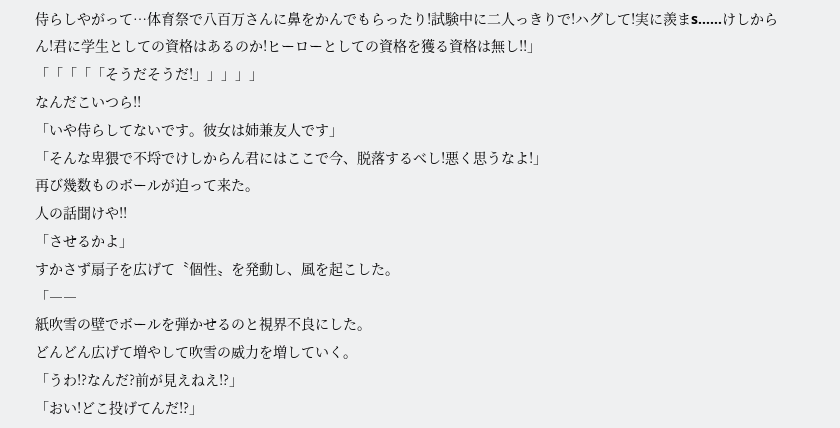侍らしやがって…体育祭で八百万さんに鼻をかんでもらったり!試験中に二人っきりで!ハグして!実に羨まs……けしからん!君に学生としての資格はあるのか!ヒーローとしての資格を獲る資格は無し!!」
「「「「「そうだそうだ!」」」」」
なんだこいつら!!
「いや侍らしてないです。彼女は姉兼友人です」
「そんな卑猥で不埒でけしからん君にはここで今、脱落するべし!悪く思うなよ!」
再び幾数ものボールが迫って来た。
人の話聞けや!!
「させるかよ」
すかさず扇子を広げて〝個性〟を発動し、風を起こした。
「――
紙吹雪の壁でボールを弾かせるのと視界不良にした。
どんどん広げて増やして吹雪の威力を増していく。
「うわ!?なんだ?前が見えねえ!?」
「おい!どこ投げてんだ!?」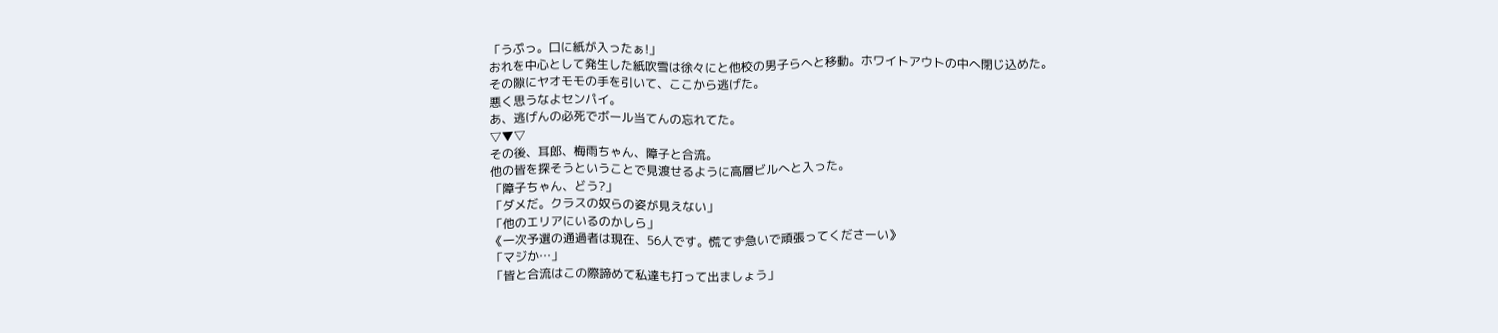「うぷっ。口に紙が入ったぁ!」
おれを中心として発生した紙吹雪は徐々にと他校の男子らへと移動。ホワイトアウトの中へ閉じ込めた。
その隙にヤオモモの手を引いて、ここから逃げた。
悪く思うなよセンパイ。
あ、逃げんの必死でボール当てんの忘れてた。
▽▼▽
その後、耳郎、梅雨ちゃん、障子と合流。
他の皆を探そうということで見渡せるように高層ビルへと入った。
「障子ちゃん、どう?」
「ダメだ。クラスの奴らの姿が見えない」
「他のエリアにいるのかしら」
《一次予選の通過者は現在、56人です。慌てず急いで頑張ってくださーい》
「マジか…」
「皆と合流はこの際諦めて私達も打って出ましょう」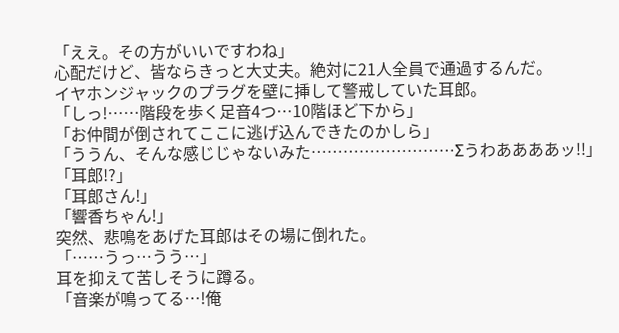「ええ。その方がいいですわね」
心配だけど、皆ならきっと大丈夫。絶対に21人全員で通過するんだ。
イヤホンジャックのプラグを壁に挿して警戒していた耳郎。
「しっ!……階段を歩く足音4つ…10階ほど下から」
「お仲間が倒されてここに逃げ込んできたのかしら」
「ううん、そんな感じじゃないみた………………………Σうわああああッ!!」
「耳郎!?」
「耳郎さん!」
「響香ちゃん!」
突然、悲鳴をあげた耳郎はその場に倒れた。
「……うっ…うう…」
耳を抑えて苦しそうに蹲る。
「音楽が鳴ってる…!俺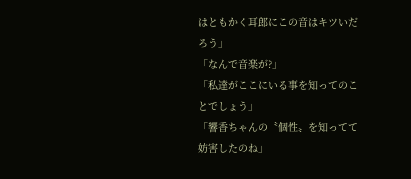はともかく耳郎にこの音はキツいだろう」
「なんで音楽が?」
「私達がここにいる事を知ってのことでしょう」
「響香ちゃんの〝個性〟を知ってて妨害したのね」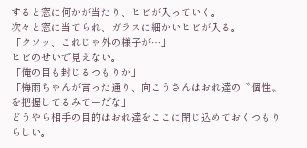すると窓に何かが当たり、ヒビが入っていく。
次々と窓に当てられ、ガラスに細かいヒビが入る。
「クソッ、これじゃ外の様子が…」
ヒビのせいで見えない。
「俺の目も封じるつもりか」
「梅雨ちゃんが言った通り、向こうさんはおれ達の〝個性〟を把握してるみてーだな」
どうやら相手の目的はおれ達をここに閉じ込めておくつもりらしい。